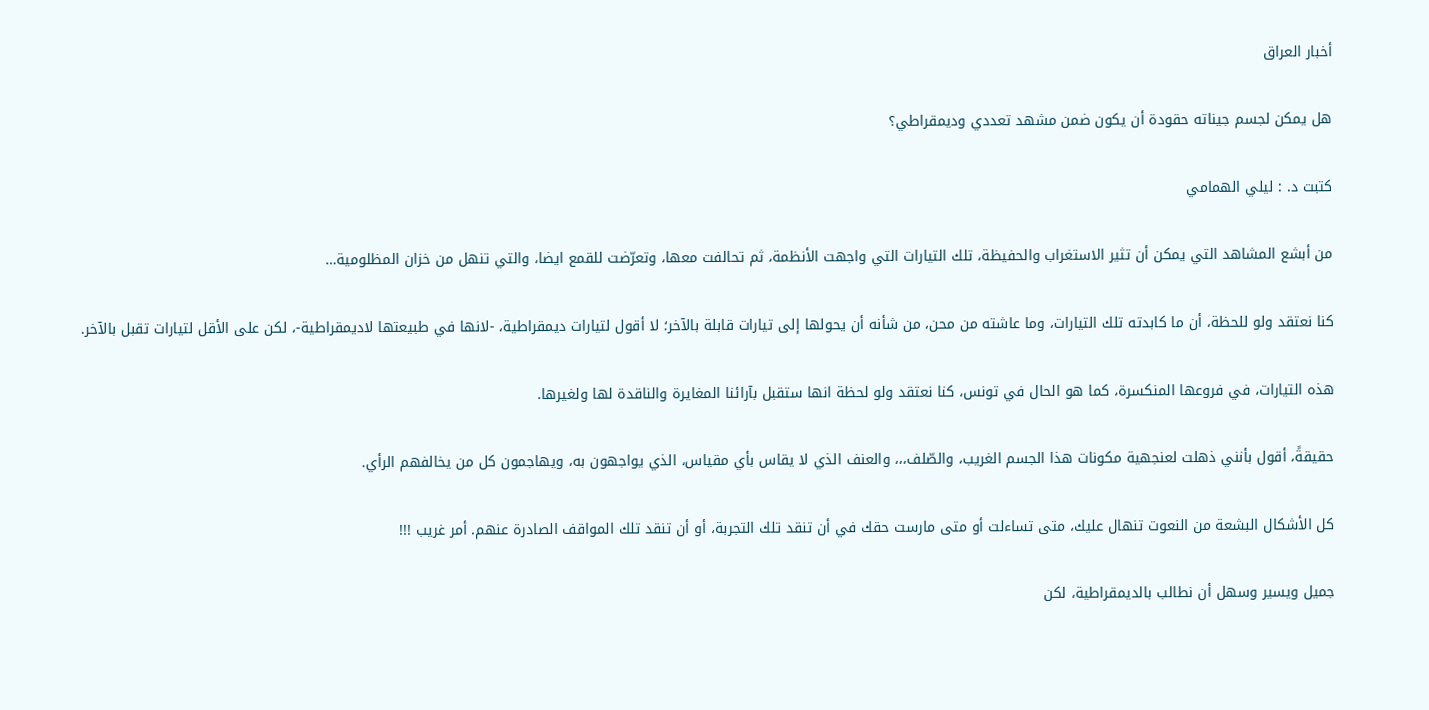أخبار العراق

هل يمكن لجسم جيناته حقودة أن يكون ضمن مشهد تعددي وديمقراطي؟

كتبت د. : ليلي الهمامي

من أبشع المشاهد التي يمكن أن تثير الاستغراب والحفيظة، تلك التيارات التي واجهت الأنظمة، ثم تحالفت معها، وتعرّضت للقمع ايضا، والتي تنهل من خزان المظلومية…

كنا نعتقد ولو للحظة، أن ما كابدته تلك التيارات، وما عاشته من محن، من شأنه أن يحولها إلى تيارات قابلة بالآخر؛ لا أقول لتيارات ديمقراطية، -لانها في طبيعتها لاديمقراطية-، لكن على الأقل لتيارات تقبل بالآخر.

هذه التيارات، في فروعها المنكسرة، كما هو الحال في تونس، كنا نعتقد ولو لحظة انها ستقبل بآرائنا المغايرة والناقدة لها ولغيرها.

حقيقةً، أقول بأنني ذهلت لعنجهية مكونات هذا الجسم الغريب، والصّلف،،، والعنف الذي لا يقاس بأي مقياس، الذي يواجهون به، ويهاجمون كل من يخالفهم الرأي.

كل الأشكال البشعة من النعوت تنهال عليك، متى تساءلت أو متى مارست حقك في أن تنقد تلك التجربة، أو أن تنقد تلك المواقف الصادرة عنهم. أمر غريب !!!

جميل ويسير وسهل أن نطالب بالديمقراطية، لكن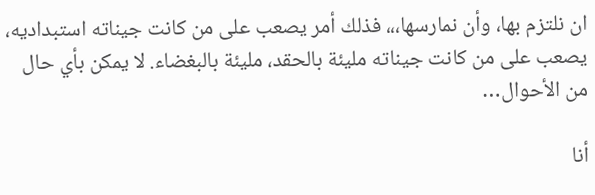ان نلتزم بها، وأن نمارسها،،، فذلك أمر يصعب على من كانت جيناته استبداديه، يصعب على من كانت جيناته مليئة بالحقد، مليئة بالبغضاء. لا يمكن بأي حال من الأحوال…

أنا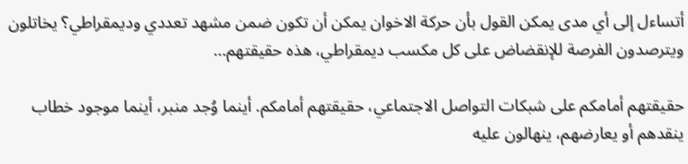أتساءل إلى أي مدى يمكن القول بأن حركة الاخوان يمكن أن تكون ضمن مشهد تعددي وديمقراطي؟ يخاتلون ويترصدون الفرصة للإنقضاض على كل مكسب ديمقراطي، هذه حقيقتهم…

حقيقتهم أمامكم على شبكات التواصل الاجتماعي، حقيقتهم أمامكم. أينما وُجد منبر، أينما موجود خطاب ينقدهم أو يعارضهم، ينهالون عليه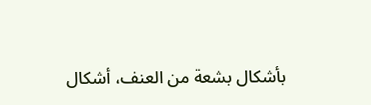بأشكال بشعة من العنف، أشكال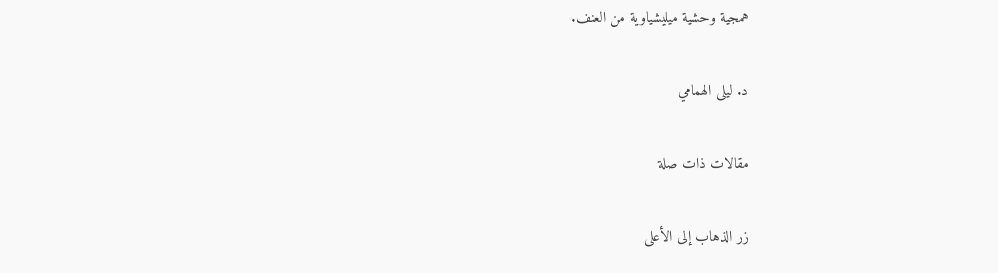همجية وحشية ميليشياوية من العنف.

د. ليلى الهمامي

مقالات ذات صلة

زر الذهاب إلى الأعلى